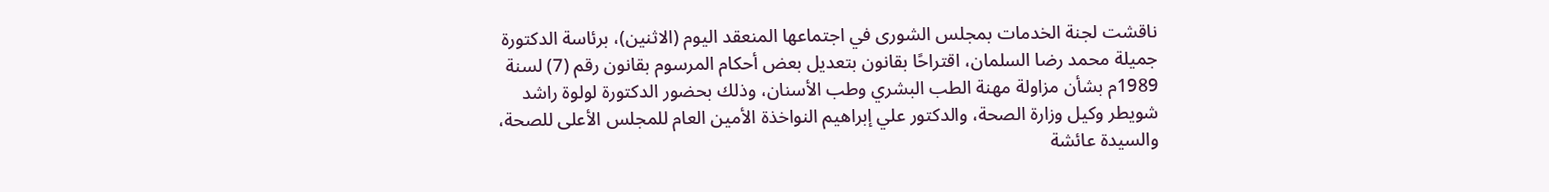ناقشت لجنة الخدمات بمجلس الشورى في اجتماعها المنعقد اليوم (الاثنين)، برئاسة الدكتورة جميلة محمد رضا السلمان، اقتراحًا بقانون بتعديل بعض أحكام المرسوم بقانون رقم (7) لسنة 1989م بشأن مزاولة مهنة الطب البشري وطب الأسنان، وذلك بحضور الدكتورة لولوة راشد شويطر وكيل وزارة الصحة، والدكتور علي إبراهيم النواخذة الأمين العام للمجلس الأعلى للصحة، والسيدة عائشة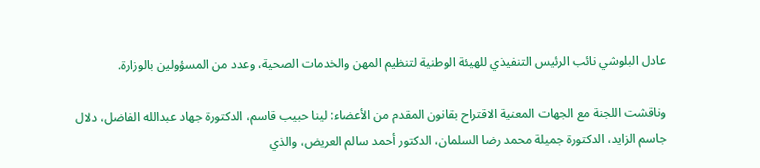عادل البلوشي نائب الرئيس التنفيذي للهيئة الوطنية لتنظيم المهن والخدمات الصحية، وعدد من المسؤولين بالوزارة.

وناقشت اللجنة مع الجهات المعنية الاقتراح بقانون المقدم من الأعضاء: لينا حبيب قاسم، الدكتورة جهاد عبدالله الفاضل، دلال جاسم الزايد، الدكتورة جميلة محمد رضا السلمان، الدكتور أحمد سالم العريض، والذي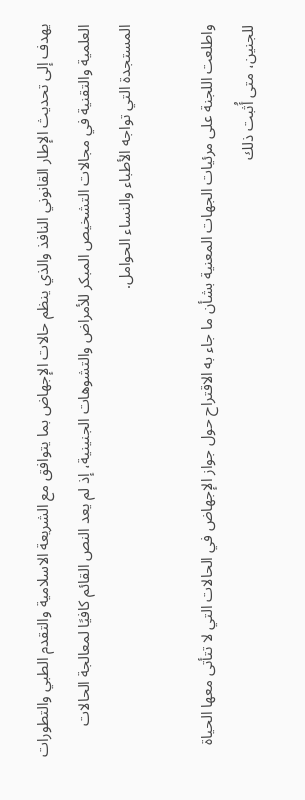يهدف إلى تحديث الإطار القانوني النافذ والذي ينظم حالات الإجهاض بما يتوافق مع الشريعة الاسلامية والتقدم الطبي والتطورات العلمية والتقنية في مجالات التشخيص المبكر للأمراض والتشوهات الجنينية، إذ لم يعد النص القائم كافيًا لمعالجة الحالات المستجدة التي تواجه الأطباء والنساء الحوامل.

واطلعت اللجنة على مرئيات الجهات المعنية بشأن ما جاء به الاقتراح حول جواز الإجهاض في الحالات التي لا تتأتى معها الحياة للجنين، متى أُثبت ذلك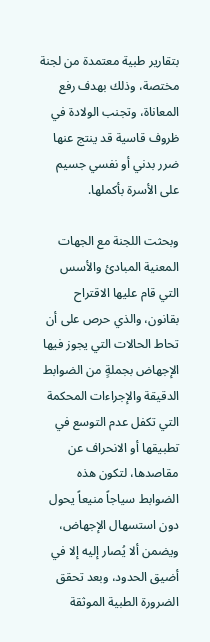بتقارير طبية معتمدة من لجنة مختصة، وذلك بهدف رفع المعاناة، وتجنب الولادة في ظروف قاسية قد ينتج عنها ضرر بدني أو نفسي جسيم على الأسرة بأكملها.

وبحثت اللجنة مع الجهات المعنية المبادئ والأسس التي قام عليها الاقتراح بقانون، والذي حرص على أن تحاط الحالات التي يجوز فيها الإجهاض بجملةٍ من الضوابط الدقيقة والإجراءات المحكمة التي تكفل عدم التوسع في تطبيقها أو الانحراف عن مقاصدها، لتكون هذه الضوابط سياجاً منيعاً يحول دون استسهال الإجهاض، ويضمن ألا يُصار إليه إلا في أضيق الحدود، وبعد تحقق الضرورة الطبية الموثقة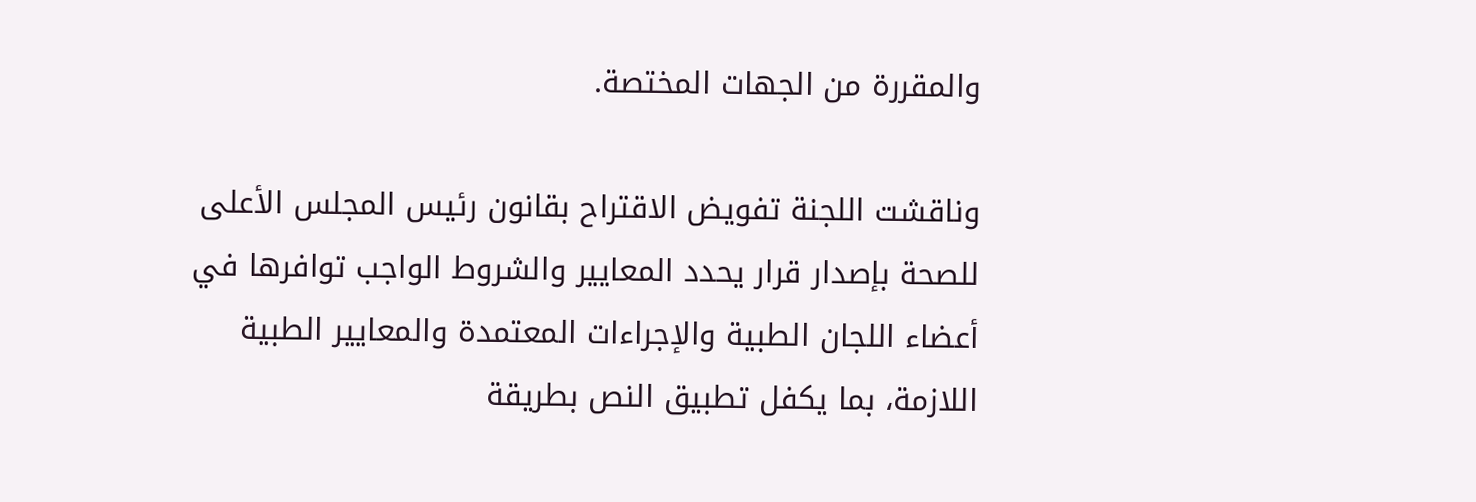والمقررة من الجهات المختصة.

وناقشت اللجنة تفويض الاقتراح بقانون رئيس المجلس الأعلى للصحة بإصدار قرار يحدد المعايير والشروط الواجب توافرها في أعضاء اللجان الطبية والإجراءات المعتمدة والمعايير الطبية اللازمة، بما يكفل تطبيق النص بطريقة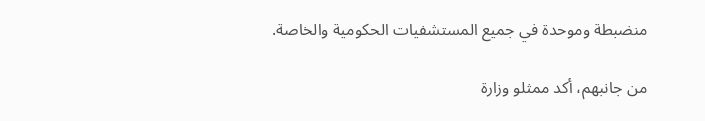منضبطة وموحدة في جميع المستشفيات الحكومية والخاصة.

من جانبهم، أكد ممثلو وزارة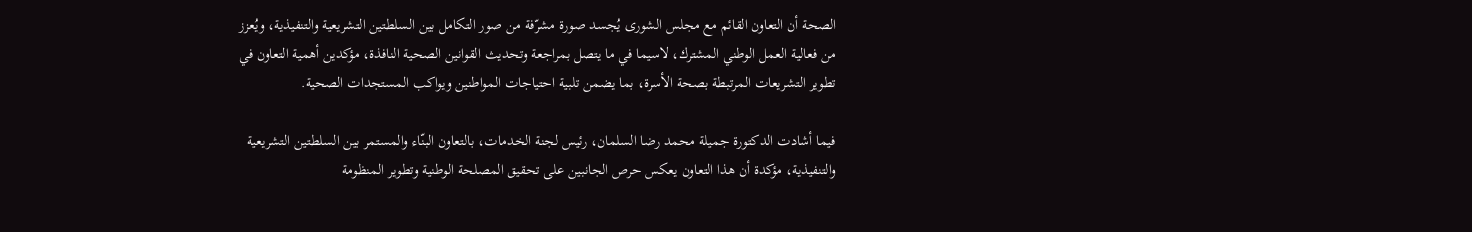الصحة أن التعاون القائم مع مجلس الشورى يُجسد صورة مشرّفة من صور التكامل بين السلطتين التشريعية والتنفيذية، ويُعزز من فعالية العمل الوطني المشترك، لاسيما في ما يتصل بمراجعة وتحديث القوانين الصحية النافذة، مؤكدين أهمية التعاون في تطوير التشريعات المرتبطة بصحة الأسرة، بما يضمن تلبية احتياجات المواطنين ويواكب المستجدات الصحية.

فيما أشادت الدكتورة جميلة محمد رضا السلمان، رئيس لجنة الخدمات، بالتعاون البنّاء والمستمر بين السلطتين التشريعية والتنفيذية، مؤكدة أن هذا التعاون يعكس حرص الجانبين على تحقيق المصلحة الوطنية وتطوير المنظومة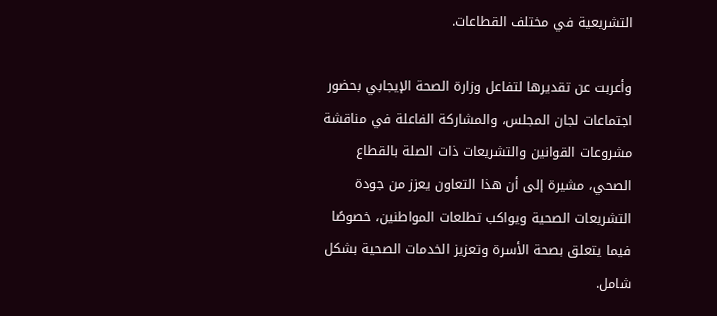التشريعية في مختلف القطاعات.

وأعربت عن تقديرها لتفاعل وزارة الصحة الإيجابي بحضور اجتماعات لجان المجلس، والمشاركة الفاعلة في مناقشة مشروعات القوانين والتشريعات ذات الصلة بالقطاع الصحي، مشيرة إلى أن هذا التعاون يعزز من جودة التشريعات الصحية ويواكب تطلعات المواطنين، خصوصًا فيما يتعلق بصحة الأسرة وتعزيز الخدمات الصحية بشكل شامل.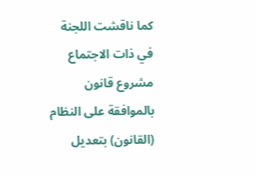كما ناقشت اللجنة في ذات الاجتماع مشروع قانون بالموافقة على النظام (القانون) بتعديل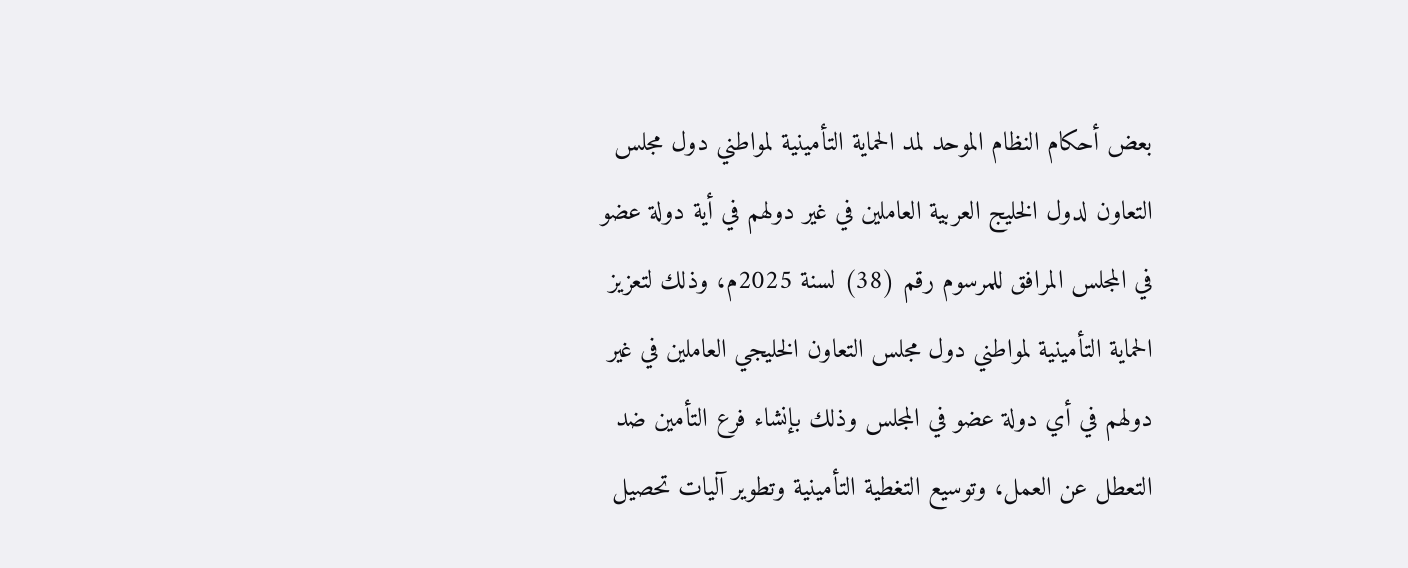بعض أحكام النظام الموحد لمد الحماية التأمينية لمواطني دول مجلس التعاون لدول الخليج العربية العاملين في غير دولهم في أية دولة عضو في المجلس المرافق للمرسوم رقم (38) لسنة 2025م، وذلك لتعزيز الحماية التأمينية لمواطني دول مجلس التعاون الخليجي العاملين في غير دولهم في أي دولة عضو في المجلس وذلك بإنشاء فرع التأمين ضد التعطل عن العمل، وتوسيع التغطية التأمينية وتطوير آليات تحصيل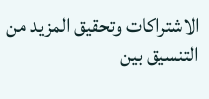الاشتراكات وتحقيق المزيد من التنسيق بين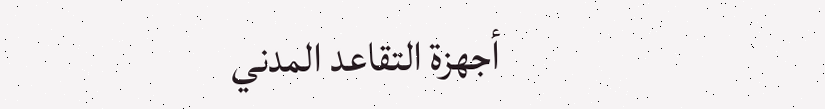أجهزة التقاعد المدني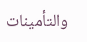والتأمينات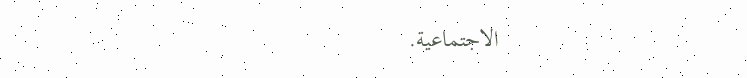الاجتماعية.